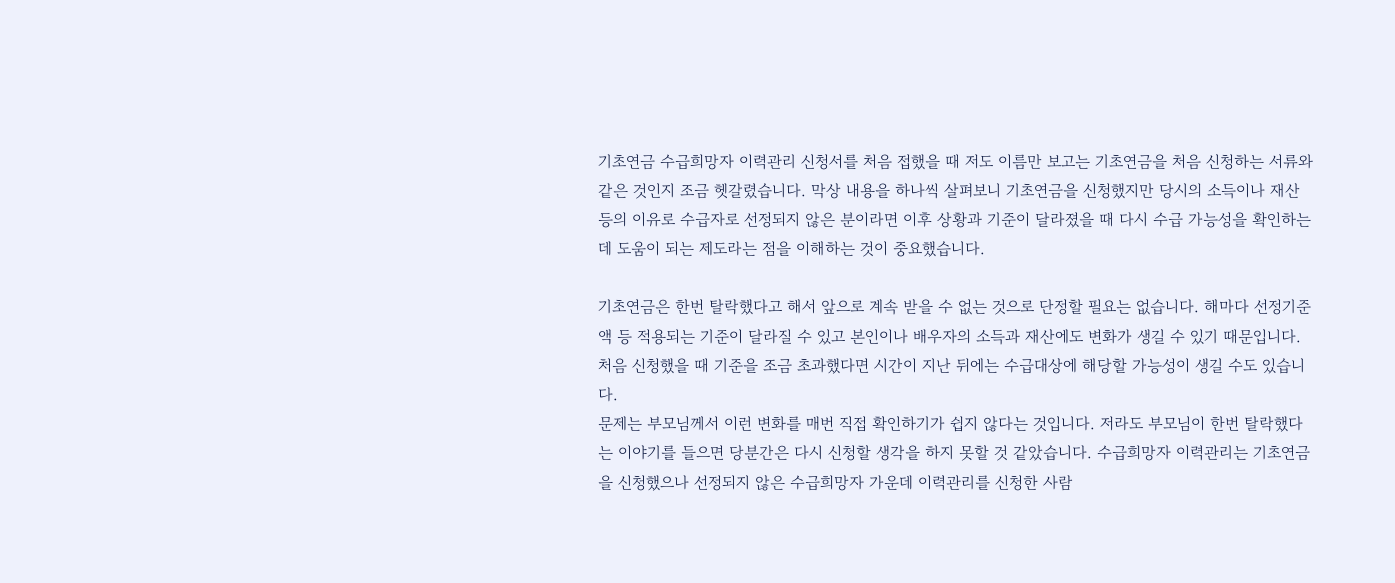기초연금 수급희망자 이력관리 신청서를 처음 접했을 때 저도 이름만 보고는 기초연금을 처음 신청하는 서류와 같은 것인지 조금 헷갈렸습니다. 막상 내용을 하나씩 살펴보니 기초연금을 신청했지만 당시의 소득이나 재산 등의 이유로 수급자로 선정되지 않은 분이라면 이후 상황과 기준이 달라졌을 때 다시 수급 가능성을 확인하는 데 도움이 되는 제도라는 점을 이해하는 것이 중요했습니다.

기초연금은 한번 탈락했다고 해서 앞으로 계속 받을 수 없는 것으로 단정할 필요는 없습니다. 해마다 선정기준액 등 적용되는 기준이 달라질 수 있고 본인이나 배우자의 소득과 재산에도 변화가 생길 수 있기 때문입니다. 처음 신청했을 때 기준을 조금 초과했다면 시간이 지난 뒤에는 수급대상에 해당할 가능성이 생길 수도 있습니다.
문제는 부모님께서 이런 변화를 매번 직접 확인하기가 쉽지 않다는 것입니다. 저라도 부모님이 한번 탈락했다는 이야기를 들으면 당분간은 다시 신청할 생각을 하지 못할 것 같았습니다. 수급희망자 이력관리는 기초연금을 신청했으나 선정되지 않은 수급희망자 가운데 이력관리를 신청한 사람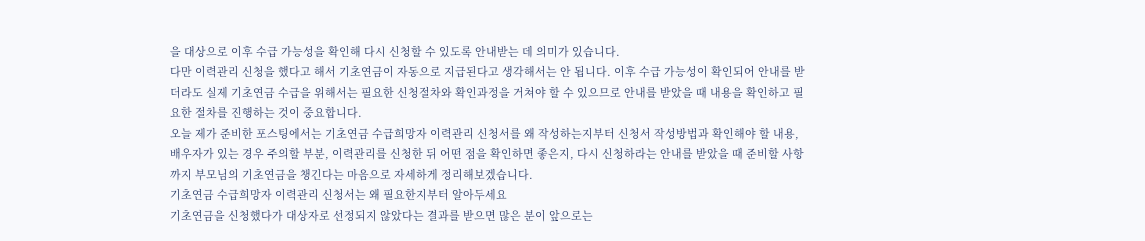을 대상으로 이후 수급 가능성을 확인해 다시 신청할 수 있도록 안내받는 데 의미가 있습니다.
다만 이력관리 신청을 했다고 해서 기초연금이 자동으로 지급된다고 생각해서는 안 됩니다. 이후 수급 가능성이 확인되어 안내를 받더라도 실제 기초연금 수급을 위해서는 필요한 신청절차와 확인과정을 거쳐야 할 수 있으므로 안내를 받았을 때 내용을 확인하고 필요한 절차를 진행하는 것이 중요합니다.
오늘 제가 준비한 포스팅에서는 기초연금 수급희망자 이력관리 신청서를 왜 작성하는지부터 신청서 작성방법과 확인해야 할 내용, 배우자가 있는 경우 주의할 부분, 이력관리를 신청한 뒤 어떤 점을 확인하면 좋은지, 다시 신청하라는 안내를 받았을 때 준비할 사항까지 부모님의 기초연금을 챙긴다는 마음으로 자세하게 정리해보겠습니다.
기초연금 수급희망자 이력관리 신청서는 왜 필요한지부터 알아두세요
기초연금을 신청했다가 대상자로 선정되지 않았다는 결과를 받으면 많은 분이 앞으로는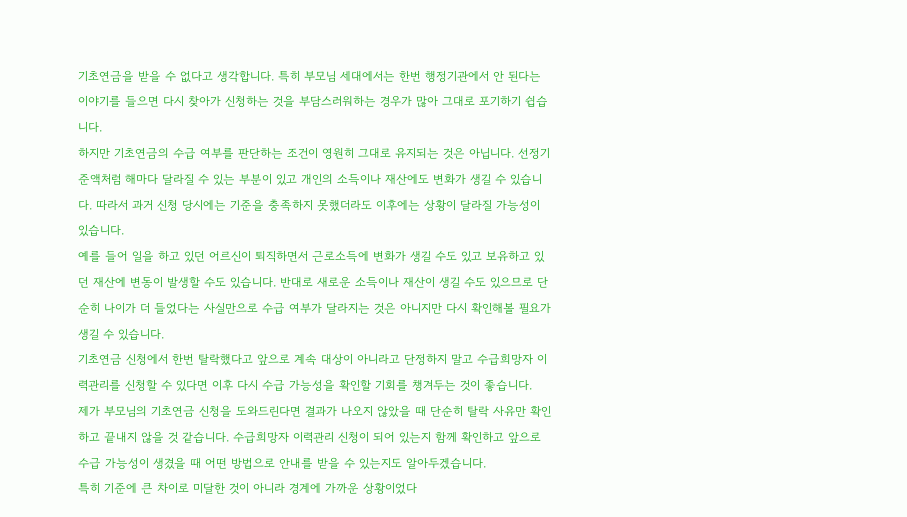기초연금을 받을 수 없다고 생각합니다. 특히 부모님 세대에서는 한번 행정기관에서 안 된다는 이야기를 들으면 다시 찾아가 신청하는 것을 부담스러워하는 경우가 많아 그대로 포기하기 쉽습니다.
하지만 기초연금의 수급 여부를 판단하는 조건이 영원히 그대로 유지되는 것은 아닙니다. 선정기준액처럼 해마다 달라질 수 있는 부분이 있고 개인의 소득이나 재산에도 변화가 생길 수 있습니다. 따라서 과거 신청 당시에는 기준을 충족하지 못했더라도 이후에는 상황이 달라질 가능성이 있습니다.
예를 들어 일을 하고 있던 어르신이 퇴직하면서 근로소득에 변화가 생길 수도 있고 보유하고 있던 재산에 변동이 발생할 수도 있습니다. 반대로 새로운 소득이나 재산이 생길 수도 있으므로 단순히 나이가 더 들었다는 사실만으로 수급 여부가 달라지는 것은 아니지만 다시 확인해볼 필요가 생길 수 있습니다.
기초연금 신청에서 한번 탈락했다고 앞으로 계속 대상이 아니라고 단정하지 말고 수급희망자 이력관리를 신청할 수 있다면 이후 다시 수급 가능성을 확인할 기회를 챙겨두는 것이 좋습니다.
제가 부모님의 기초연금 신청을 도와드린다면 결과가 나오지 않았을 때 단순히 탈락 사유만 확인하고 끝내지 않을 것 같습니다. 수급희망자 이력관리 신청이 되어 있는지 함께 확인하고 앞으로 수급 가능성이 생겼을 때 어떤 방법으로 안내를 받을 수 있는지도 알아두겠습니다.
특히 기준에 큰 차이로 미달한 것이 아니라 경계에 가까운 상황이었다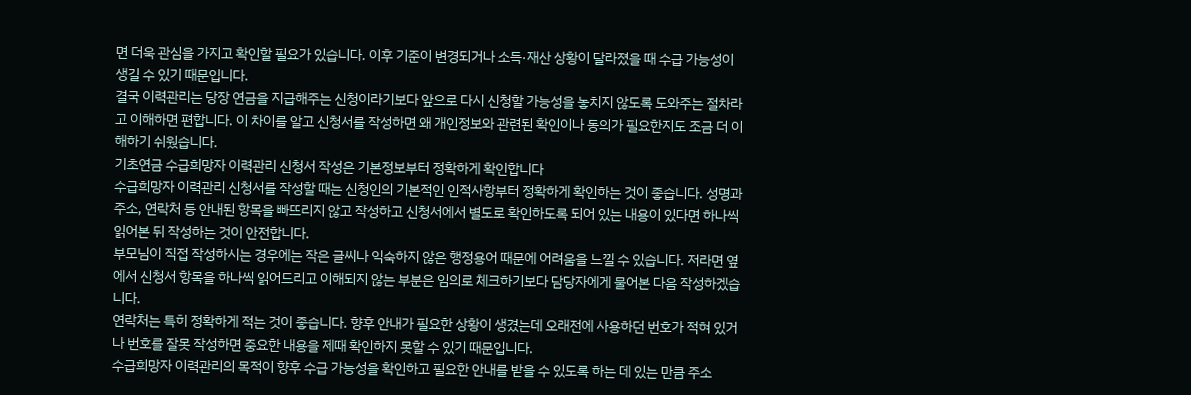면 더욱 관심을 가지고 확인할 필요가 있습니다. 이후 기준이 변경되거나 소득·재산 상황이 달라졌을 때 수급 가능성이 생길 수 있기 때문입니다.
결국 이력관리는 당장 연금을 지급해주는 신청이라기보다 앞으로 다시 신청할 가능성을 놓치지 않도록 도와주는 절차라고 이해하면 편합니다. 이 차이를 알고 신청서를 작성하면 왜 개인정보와 관련된 확인이나 동의가 필요한지도 조금 더 이해하기 쉬웠습니다.
기초연금 수급희망자 이력관리 신청서 작성은 기본정보부터 정확하게 확인합니다
수급희망자 이력관리 신청서를 작성할 때는 신청인의 기본적인 인적사항부터 정확하게 확인하는 것이 좋습니다. 성명과 주소, 연락처 등 안내된 항목을 빠뜨리지 않고 작성하고 신청서에서 별도로 확인하도록 되어 있는 내용이 있다면 하나씩 읽어본 뒤 작성하는 것이 안전합니다.
부모님이 직접 작성하시는 경우에는 작은 글씨나 익숙하지 않은 행정용어 때문에 어려움을 느낄 수 있습니다. 저라면 옆에서 신청서 항목을 하나씩 읽어드리고 이해되지 않는 부분은 임의로 체크하기보다 담당자에게 물어본 다음 작성하겠습니다.
연락처는 특히 정확하게 적는 것이 좋습니다. 향후 안내가 필요한 상황이 생겼는데 오래전에 사용하던 번호가 적혀 있거나 번호를 잘못 작성하면 중요한 내용을 제때 확인하지 못할 수 있기 때문입니다.
수급희망자 이력관리의 목적이 향후 수급 가능성을 확인하고 필요한 안내를 받을 수 있도록 하는 데 있는 만큼 주소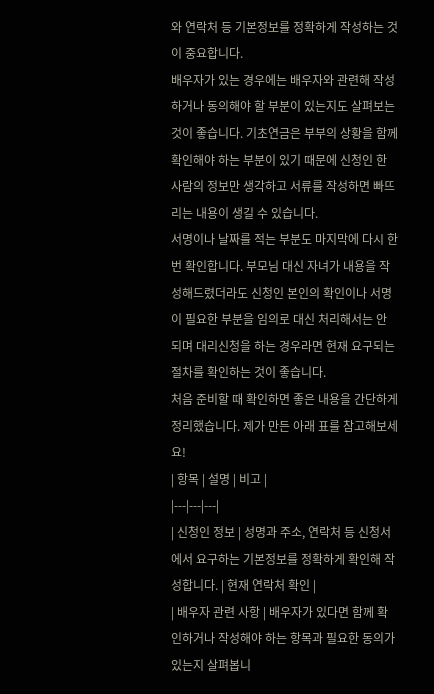와 연락처 등 기본정보를 정확하게 작성하는 것이 중요합니다.
배우자가 있는 경우에는 배우자와 관련해 작성하거나 동의해야 할 부분이 있는지도 살펴보는 것이 좋습니다. 기초연금은 부부의 상황을 함께 확인해야 하는 부분이 있기 때문에 신청인 한 사람의 정보만 생각하고 서류를 작성하면 빠뜨리는 내용이 생길 수 있습니다.
서명이나 날짜를 적는 부분도 마지막에 다시 한번 확인합니다. 부모님 대신 자녀가 내용을 작성해드렸더라도 신청인 본인의 확인이나 서명이 필요한 부분을 임의로 대신 처리해서는 안 되며 대리신청을 하는 경우라면 현재 요구되는 절차를 확인하는 것이 좋습니다.
처음 준비할 때 확인하면 좋은 내용을 간단하게 정리했습니다. 제가 만든 아래 표를 참고해보세요!
| 항목 | 설명 | 비고 |
|---|---|---|
| 신청인 정보 | 성명과 주소, 연락처 등 신청서에서 요구하는 기본정보를 정확하게 확인해 작성합니다. | 현재 연락처 확인 |
| 배우자 관련 사항 | 배우자가 있다면 함께 확인하거나 작성해야 하는 항목과 필요한 동의가 있는지 살펴봅니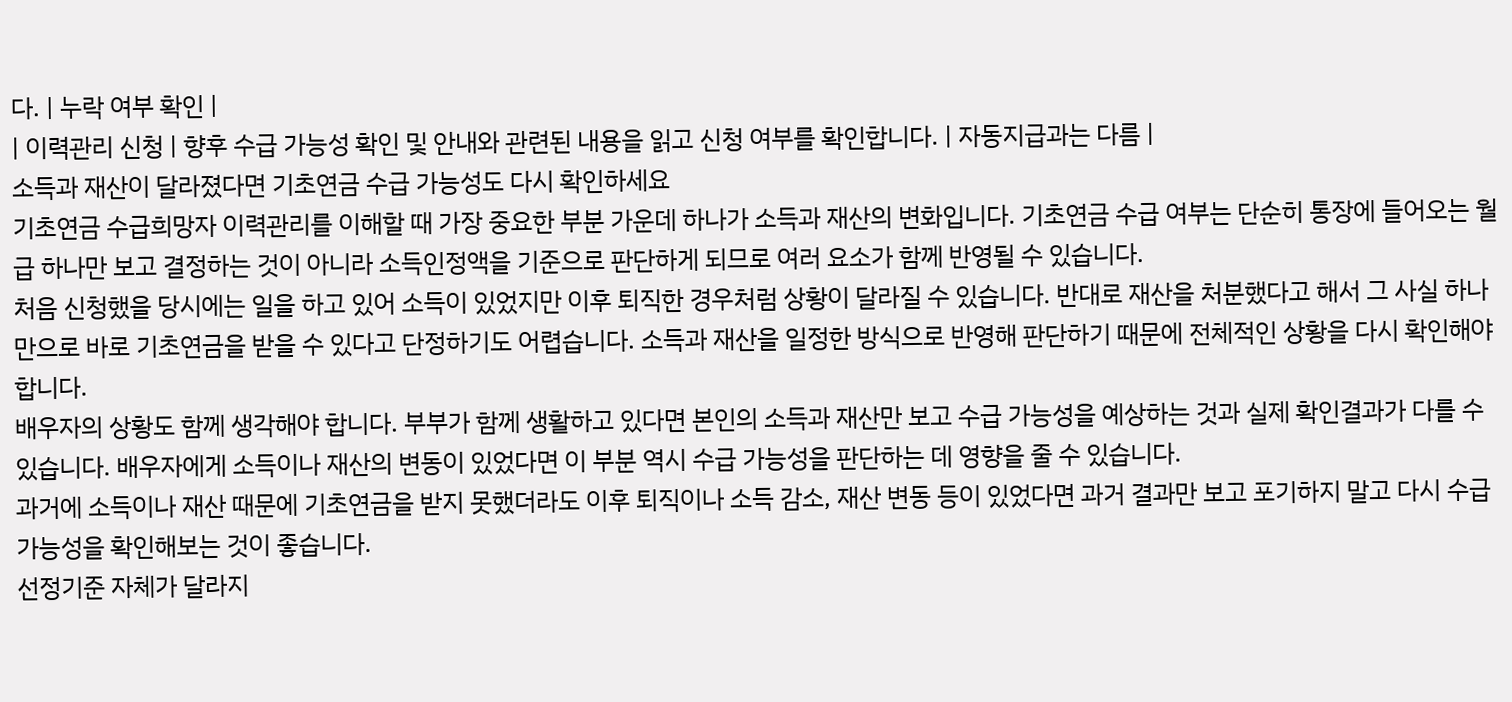다. | 누락 여부 확인 |
| 이력관리 신청 | 향후 수급 가능성 확인 및 안내와 관련된 내용을 읽고 신청 여부를 확인합니다. | 자동지급과는 다름 |
소득과 재산이 달라졌다면 기초연금 수급 가능성도 다시 확인하세요
기초연금 수급희망자 이력관리를 이해할 때 가장 중요한 부분 가운데 하나가 소득과 재산의 변화입니다. 기초연금 수급 여부는 단순히 통장에 들어오는 월급 하나만 보고 결정하는 것이 아니라 소득인정액을 기준으로 판단하게 되므로 여러 요소가 함께 반영될 수 있습니다.
처음 신청했을 당시에는 일을 하고 있어 소득이 있었지만 이후 퇴직한 경우처럼 상황이 달라질 수 있습니다. 반대로 재산을 처분했다고 해서 그 사실 하나만으로 바로 기초연금을 받을 수 있다고 단정하기도 어렵습니다. 소득과 재산을 일정한 방식으로 반영해 판단하기 때문에 전체적인 상황을 다시 확인해야 합니다.
배우자의 상황도 함께 생각해야 합니다. 부부가 함께 생활하고 있다면 본인의 소득과 재산만 보고 수급 가능성을 예상하는 것과 실제 확인결과가 다를 수 있습니다. 배우자에게 소득이나 재산의 변동이 있었다면 이 부분 역시 수급 가능성을 판단하는 데 영향을 줄 수 있습니다.
과거에 소득이나 재산 때문에 기초연금을 받지 못했더라도 이후 퇴직이나 소득 감소, 재산 변동 등이 있었다면 과거 결과만 보고 포기하지 말고 다시 수급 가능성을 확인해보는 것이 좋습니다.
선정기준 자체가 달라지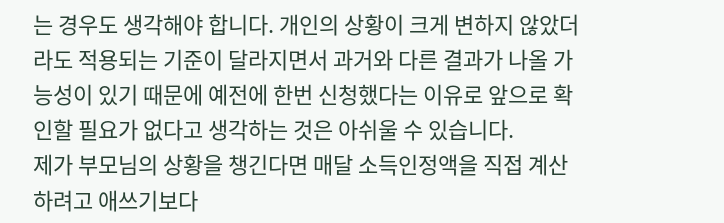는 경우도 생각해야 합니다. 개인의 상황이 크게 변하지 않았더라도 적용되는 기준이 달라지면서 과거와 다른 결과가 나올 가능성이 있기 때문에 예전에 한번 신청했다는 이유로 앞으로 확인할 필요가 없다고 생각하는 것은 아쉬울 수 있습니다.
제가 부모님의 상황을 챙긴다면 매달 소득인정액을 직접 계산하려고 애쓰기보다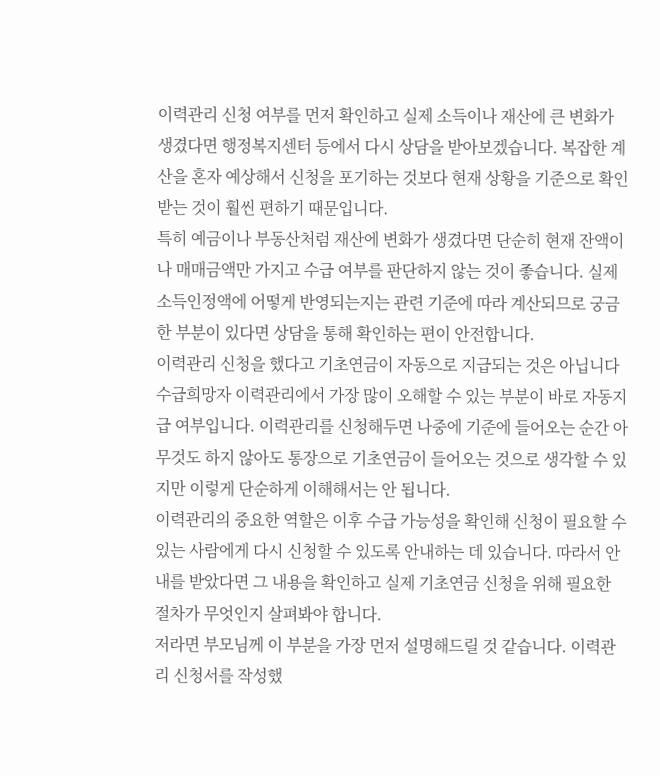이력관리 신청 여부를 먼저 확인하고 실제 소득이나 재산에 큰 변화가 생겼다면 행정복지센터 등에서 다시 상담을 받아보겠습니다. 복잡한 계산을 혼자 예상해서 신청을 포기하는 것보다 현재 상황을 기준으로 확인받는 것이 훨씬 편하기 때문입니다.
특히 예금이나 부동산처럼 재산에 변화가 생겼다면 단순히 현재 잔액이나 매매금액만 가지고 수급 여부를 판단하지 않는 것이 좋습니다. 실제 소득인정액에 어떻게 반영되는지는 관련 기준에 따라 계산되므로 궁금한 부분이 있다면 상담을 통해 확인하는 편이 안전합니다.
이력관리 신청을 했다고 기초연금이 자동으로 지급되는 것은 아닙니다
수급희망자 이력관리에서 가장 많이 오해할 수 있는 부분이 바로 자동지급 여부입니다. 이력관리를 신청해두면 나중에 기준에 들어오는 순간 아무것도 하지 않아도 통장으로 기초연금이 들어오는 것으로 생각할 수 있지만 이렇게 단순하게 이해해서는 안 됩니다.
이력관리의 중요한 역할은 이후 수급 가능성을 확인해 신청이 필요할 수 있는 사람에게 다시 신청할 수 있도록 안내하는 데 있습니다. 따라서 안내를 받았다면 그 내용을 확인하고 실제 기초연금 신청을 위해 필요한 절차가 무엇인지 살펴봐야 합니다.
저라면 부모님께 이 부분을 가장 먼저 설명해드릴 것 같습니다. 이력관리 신청서를 작성했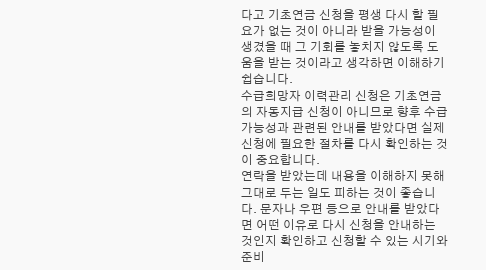다고 기초연금 신청을 평생 다시 할 필요가 없는 것이 아니라 받을 가능성이 생겼을 때 그 기회를 놓치지 않도록 도움을 받는 것이라고 생각하면 이해하기 쉽습니다.
수급희망자 이력관리 신청은 기초연금의 자동지급 신청이 아니므로 향후 수급 가능성과 관련된 안내를 받았다면 실제 신청에 필요한 절차를 다시 확인하는 것이 중요합니다.
연락을 받았는데 내용을 이해하지 못해 그대로 두는 일도 피하는 것이 좋습니다. 문자나 우편 등으로 안내를 받았다면 어떤 이유로 다시 신청을 안내하는 것인지 확인하고 신청할 수 있는 시기와 준비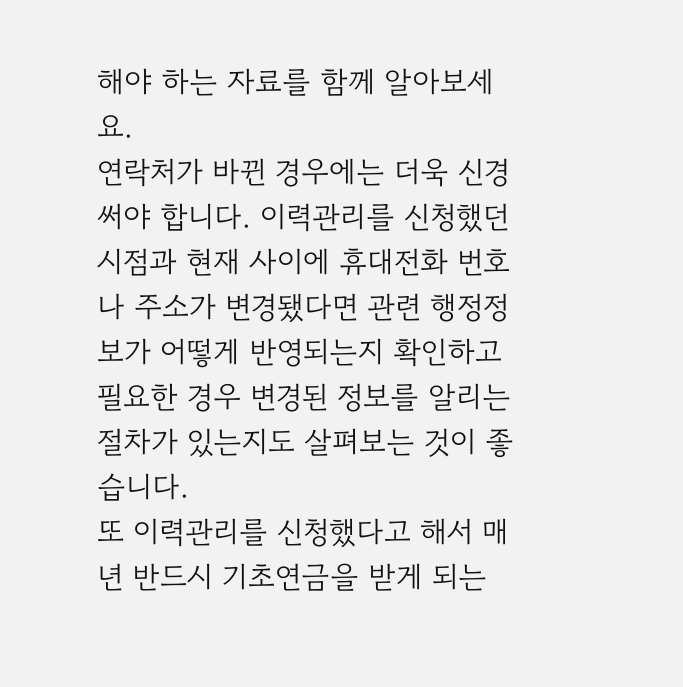해야 하는 자료를 함께 알아보세요.
연락처가 바뀐 경우에는 더욱 신경 써야 합니다. 이력관리를 신청했던 시점과 현재 사이에 휴대전화 번호나 주소가 변경됐다면 관련 행정정보가 어떻게 반영되는지 확인하고 필요한 경우 변경된 정보를 알리는 절차가 있는지도 살펴보는 것이 좋습니다.
또 이력관리를 신청했다고 해서 매년 반드시 기초연금을 받게 되는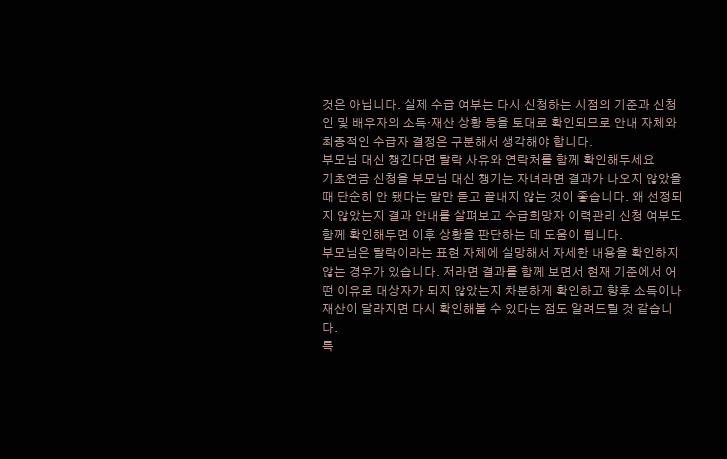것은 아닙니다. 실제 수급 여부는 다시 신청하는 시점의 기준과 신청인 및 배우자의 소득·재산 상황 등을 토대로 확인되므로 안내 자체와 최종적인 수급자 결정은 구분해서 생각해야 합니다.
부모님 대신 챙긴다면 탈락 사유와 연락처를 함께 확인해두세요
기초연금 신청을 부모님 대신 챙기는 자녀라면 결과가 나오지 않았을 때 단순히 안 됐다는 말만 듣고 끝내지 않는 것이 좋습니다. 왜 선정되지 않았는지 결과 안내를 살펴보고 수급희망자 이력관리 신청 여부도 함께 확인해두면 이후 상황을 판단하는 데 도움이 됩니다.
부모님은 탈락이라는 표현 자체에 실망해서 자세한 내용을 확인하지 않는 경우가 있습니다. 저라면 결과를 함께 보면서 현재 기준에서 어떤 이유로 대상자가 되지 않았는지 차분하게 확인하고 향후 소득이나 재산이 달라지면 다시 확인해볼 수 있다는 점도 알려드릴 것 같습니다.
특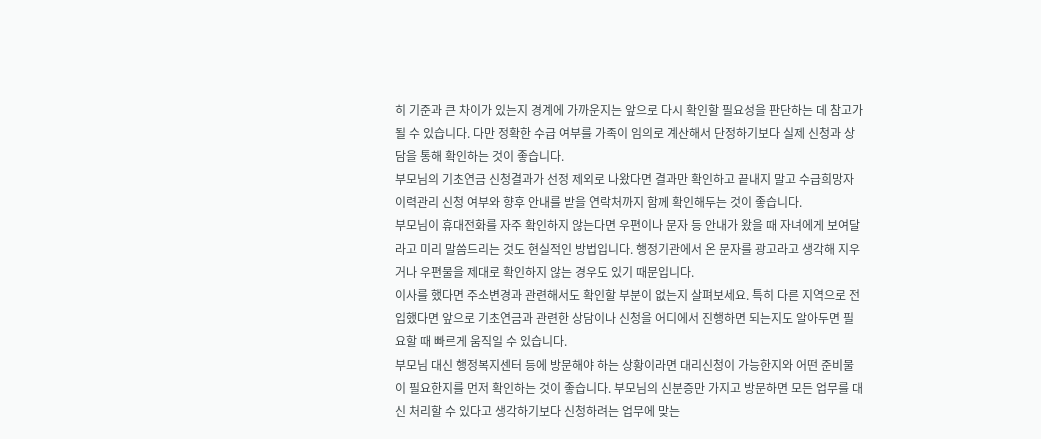히 기준과 큰 차이가 있는지 경계에 가까운지는 앞으로 다시 확인할 필요성을 판단하는 데 참고가 될 수 있습니다. 다만 정확한 수급 여부를 가족이 임의로 계산해서 단정하기보다 실제 신청과 상담을 통해 확인하는 것이 좋습니다.
부모님의 기초연금 신청결과가 선정 제외로 나왔다면 결과만 확인하고 끝내지 말고 수급희망자 이력관리 신청 여부와 향후 안내를 받을 연락처까지 함께 확인해두는 것이 좋습니다.
부모님이 휴대전화를 자주 확인하지 않는다면 우편이나 문자 등 안내가 왔을 때 자녀에게 보여달라고 미리 말씀드리는 것도 현실적인 방법입니다. 행정기관에서 온 문자를 광고라고 생각해 지우거나 우편물을 제대로 확인하지 않는 경우도 있기 때문입니다.
이사를 했다면 주소변경과 관련해서도 확인할 부분이 없는지 살펴보세요. 특히 다른 지역으로 전입했다면 앞으로 기초연금과 관련한 상담이나 신청을 어디에서 진행하면 되는지도 알아두면 필요할 때 빠르게 움직일 수 있습니다.
부모님 대신 행정복지센터 등에 방문해야 하는 상황이라면 대리신청이 가능한지와 어떤 준비물이 필요한지를 먼저 확인하는 것이 좋습니다. 부모님의 신분증만 가지고 방문하면 모든 업무를 대신 처리할 수 있다고 생각하기보다 신청하려는 업무에 맞는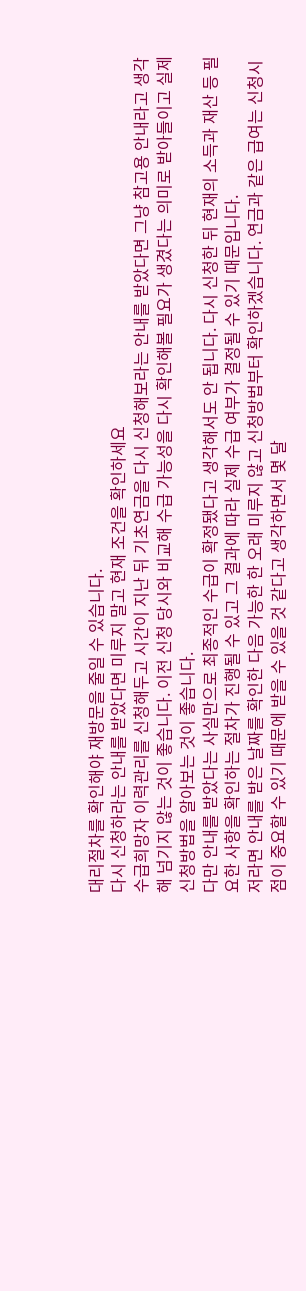대리절차를 확인해야 재방문을 줄일 수 있습니다.
다시 신청하라는 안내를 받았다면 미루지 말고 현재 조건을 확인하세요
수급희망자 이력관리를 신청해두고 시간이 지난 뒤 기초연금을 다시 신청해보라는 안내를 받았다면 그냥 참고용 안내라고 생각해 넘기지 않는 것이 좋습니다. 이전 신청 당시와 비교해 수급 가능성을 다시 확인해볼 필요가 생겼다는 의미로 받아들이고 실제 신청방법을 알아보는 것이 좋습니다.
다만 안내를 받았다는 사실만으로 최종적인 수급이 확정됐다고 생각해서도 안 됩니다. 다시 신청한 뒤 현재의 소득과 재산 등 필요한 사항을 확인하는 절차가 진행될 수 있고 그 결과에 따라 실제 수급 여부가 결정될 수 있기 때문입니다.
저라면 안내를 받은 날짜를 확인한 다음 가능한 한 오래 미루지 않고 신청방법부터 확인하겠습니다. 연금과 같은 급여는 신청시점이 중요할 수 있기 때문에 받을 수 있을 것 같다고 생각하면서 몇 달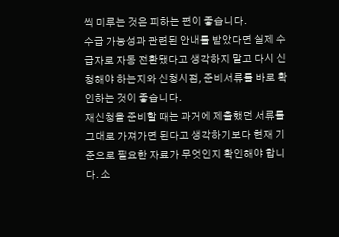씩 미루는 것은 피하는 편이 좋습니다.
수급 가능성과 관련된 안내를 받았다면 실제 수급자로 자동 전환됐다고 생각하지 말고 다시 신청해야 하는지와 신청시점, 준비서류를 바로 확인하는 것이 좋습니다.
재신청을 준비할 때는 과거에 제출했던 서류를 그대로 가져가면 된다고 생각하기보다 현재 기준으로 필요한 자료가 무엇인지 확인해야 합니다. 소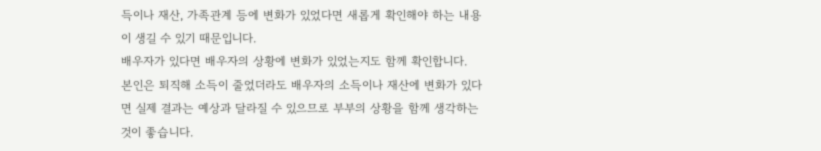득이나 재산, 가족관계 등에 변화가 있었다면 새롭게 확인해야 하는 내용이 생길 수 있기 때문입니다.
배우자가 있다면 배우자의 상황에 변화가 있었는지도 함께 확인합니다. 본인은 퇴직해 소득이 줄었더라도 배우자의 소득이나 재산에 변화가 있다면 실제 결과는 예상과 달라질 수 있으므로 부부의 상황을 함께 생각하는 것이 좋습니다.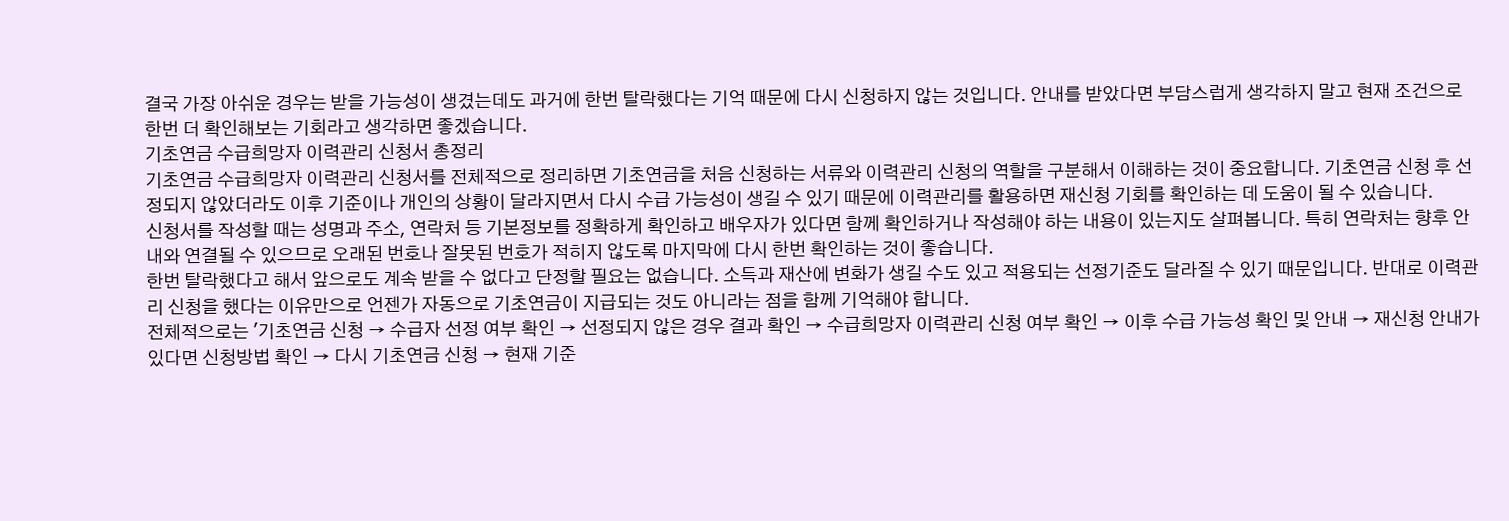결국 가장 아쉬운 경우는 받을 가능성이 생겼는데도 과거에 한번 탈락했다는 기억 때문에 다시 신청하지 않는 것입니다. 안내를 받았다면 부담스럽게 생각하지 말고 현재 조건으로 한번 더 확인해보는 기회라고 생각하면 좋겠습니다.
기초연금 수급희망자 이력관리 신청서 총정리
기초연금 수급희망자 이력관리 신청서를 전체적으로 정리하면 기초연금을 처음 신청하는 서류와 이력관리 신청의 역할을 구분해서 이해하는 것이 중요합니다. 기초연금 신청 후 선정되지 않았더라도 이후 기준이나 개인의 상황이 달라지면서 다시 수급 가능성이 생길 수 있기 때문에 이력관리를 활용하면 재신청 기회를 확인하는 데 도움이 될 수 있습니다.
신청서를 작성할 때는 성명과 주소, 연락처 등 기본정보를 정확하게 확인하고 배우자가 있다면 함께 확인하거나 작성해야 하는 내용이 있는지도 살펴봅니다. 특히 연락처는 향후 안내와 연결될 수 있으므로 오래된 번호나 잘못된 번호가 적히지 않도록 마지막에 다시 한번 확인하는 것이 좋습니다.
한번 탈락했다고 해서 앞으로도 계속 받을 수 없다고 단정할 필요는 없습니다. 소득과 재산에 변화가 생길 수도 있고 적용되는 선정기준도 달라질 수 있기 때문입니다. 반대로 이력관리 신청을 했다는 이유만으로 언젠가 자동으로 기초연금이 지급되는 것도 아니라는 점을 함께 기억해야 합니다.
전체적으로는 '기초연금 신청 → 수급자 선정 여부 확인 → 선정되지 않은 경우 결과 확인 → 수급희망자 이력관리 신청 여부 확인 → 이후 수급 가능성 확인 및 안내 → 재신청 안내가 있다면 신청방법 확인 → 다시 기초연금 신청 → 현재 기준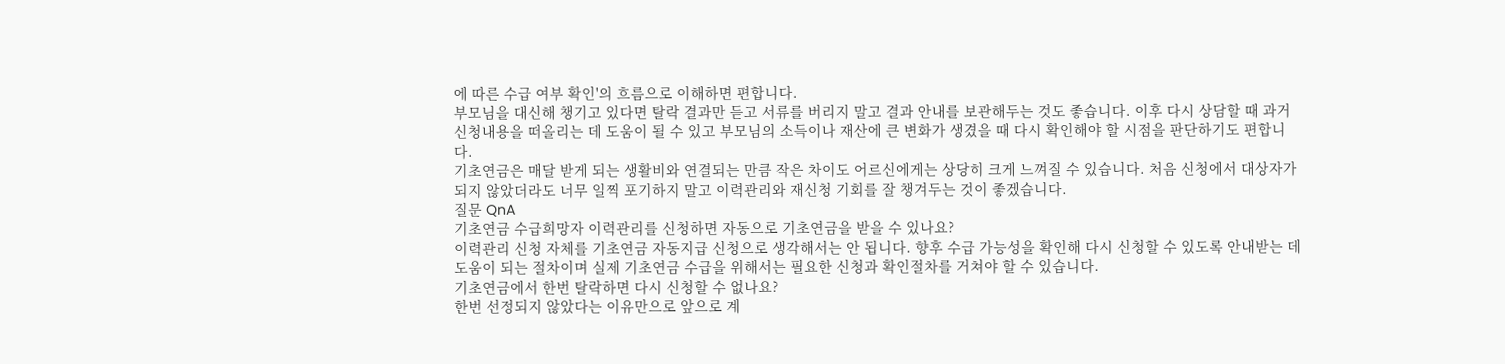에 따른 수급 여부 확인'의 흐름으로 이해하면 편합니다.
부모님을 대신해 챙기고 있다면 탈락 결과만 듣고 서류를 버리지 말고 결과 안내를 보관해두는 것도 좋습니다. 이후 다시 상담할 때 과거 신청내용을 떠올리는 데 도움이 될 수 있고 부모님의 소득이나 재산에 큰 변화가 생겼을 때 다시 확인해야 할 시점을 판단하기도 편합니다.
기초연금은 매달 받게 되는 생활비와 연결되는 만큼 작은 차이도 어르신에게는 상당히 크게 느껴질 수 있습니다. 처음 신청에서 대상자가 되지 않았더라도 너무 일찍 포기하지 말고 이력관리와 재신청 기회를 잘 챙겨두는 것이 좋겠습니다.
질문 QnA
기초연금 수급희망자 이력관리를 신청하면 자동으로 기초연금을 받을 수 있나요?
이력관리 신청 자체를 기초연금 자동지급 신청으로 생각해서는 안 됩니다. 향후 수급 가능성을 확인해 다시 신청할 수 있도록 안내받는 데 도움이 되는 절차이며 실제 기초연금 수급을 위해서는 필요한 신청과 확인절차를 거쳐야 할 수 있습니다.
기초연금에서 한번 탈락하면 다시 신청할 수 없나요?
한번 선정되지 않았다는 이유만으로 앞으로 계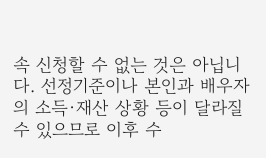속 신청할 수 없는 것은 아닙니다. 선정기준이나 본인과 배우자의 소득·재산 상황 등이 달라질 수 있으므로 이후 수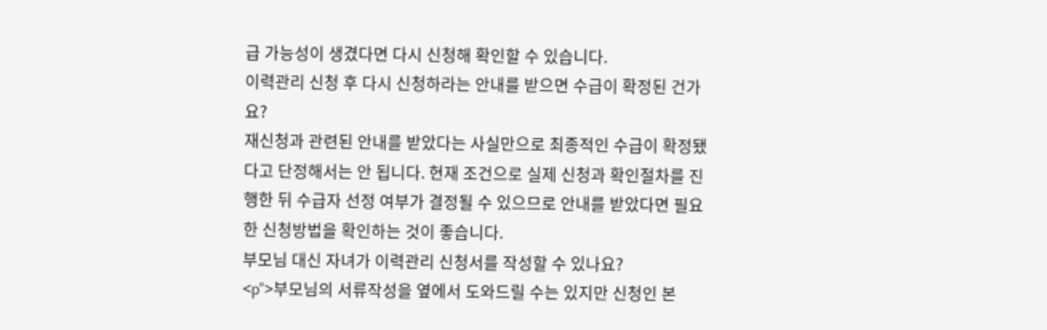급 가능성이 생겼다면 다시 신청해 확인할 수 있습니다.
이력관리 신청 후 다시 신청하라는 안내를 받으면 수급이 확정된 건가요?
재신청과 관련된 안내를 받았다는 사실만으로 최종적인 수급이 확정됐다고 단정해서는 안 됩니다. 현재 조건으로 실제 신청과 확인절차를 진행한 뒤 수급자 선정 여부가 결정될 수 있으므로 안내를 받았다면 필요한 신청방법을 확인하는 것이 좋습니다.
부모님 대신 자녀가 이력관리 신청서를 작성할 수 있나요?
<p">부모님의 서류작성을 옆에서 도와드릴 수는 있지만 신청인 본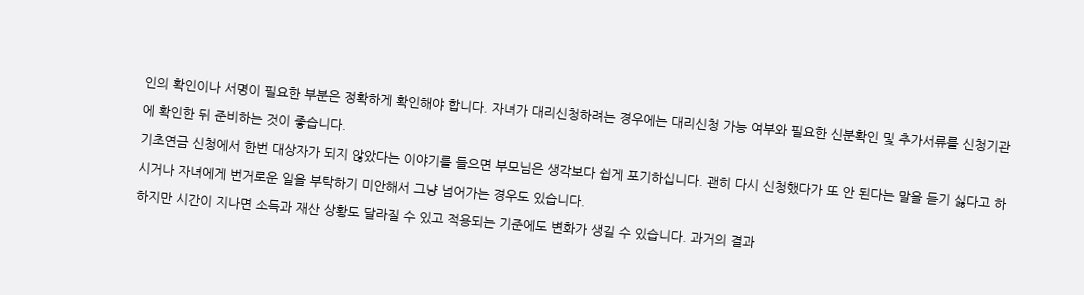인의 확인이나 서명이 필요한 부분은 정확하게 확인해야 합니다. 자녀가 대리신청하려는 경우에는 대리신청 가능 여부와 필요한 신분확인 및 추가서류를 신청기관에 확인한 뒤 준비하는 것이 좋습니다.
기초연금 신청에서 한번 대상자가 되지 않았다는 이야기를 들으면 부모님은 생각보다 쉽게 포기하십니다. 괜히 다시 신청했다가 또 안 된다는 말을 듣기 싫다고 하시거나 자녀에게 번거로운 일을 부탁하기 미안해서 그냥 넘어가는 경우도 있습니다.
하지만 시간이 지나면 소득과 재산 상황도 달라질 수 있고 적용되는 기준에도 변화가 생길 수 있습니다. 과거의 결과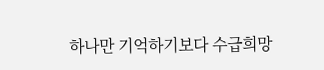하나만 기억하기보다 수급희망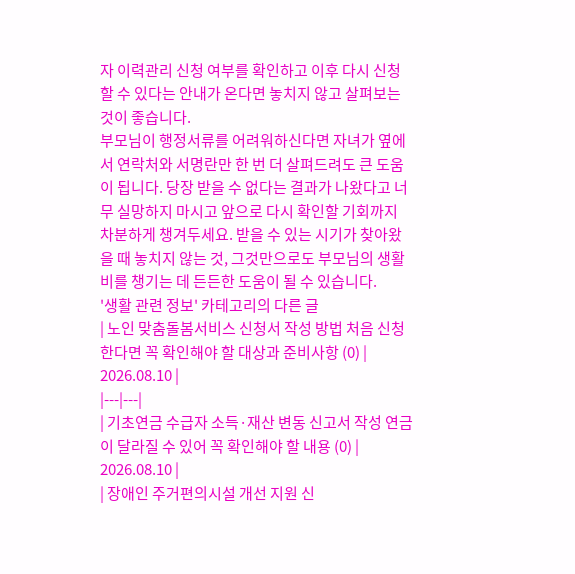자 이력관리 신청 여부를 확인하고 이후 다시 신청할 수 있다는 안내가 온다면 놓치지 않고 살펴보는 것이 좋습니다.
부모님이 행정서류를 어려워하신다면 자녀가 옆에서 연락처와 서명란만 한 번 더 살펴드려도 큰 도움이 됩니다. 당장 받을 수 없다는 결과가 나왔다고 너무 실망하지 마시고 앞으로 다시 확인할 기회까지 차분하게 챙겨두세요. 받을 수 있는 시기가 찾아왔을 때 놓치지 않는 것, 그것만으로도 부모님의 생활비를 챙기는 데 든든한 도움이 될 수 있습니다.
'생활 관련 정보' 카테고리의 다른 글
| 노인 맞춤돌봄서비스 신청서 작성 방법 처음 신청한다면 꼭 확인해야 할 대상과 준비사항 (0) | 2026.08.10 |
|---|---|
| 기초연금 수급자 소득·재산 변동 신고서 작성 연금이 달라질 수 있어 꼭 확인해야 할 내용 (0) | 2026.08.10 |
| 장애인 주거편의시설 개선 지원 신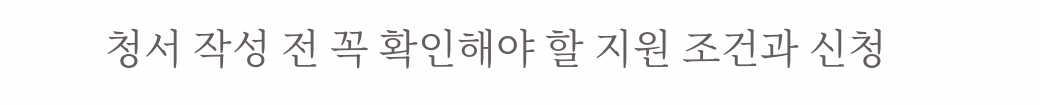청서 작성 전 꼭 확인해야 할 지원 조건과 신청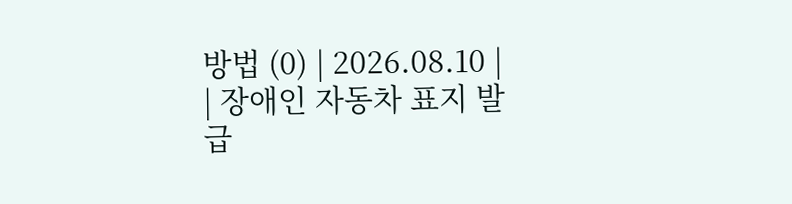방법 (0) | 2026.08.10 |
| 장애인 자동차 표지 발급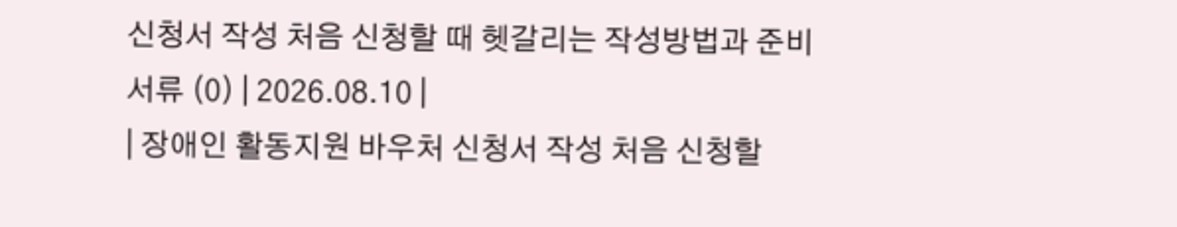신청서 작성 처음 신청할 때 헷갈리는 작성방법과 준비서류 (0) | 2026.08.10 |
| 장애인 활동지원 바우처 신청서 작성 처음 신청할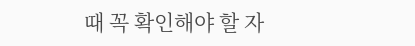때 꼭 확인해야 할 자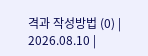격과 작성방법 (0) | 2026.08.10 |